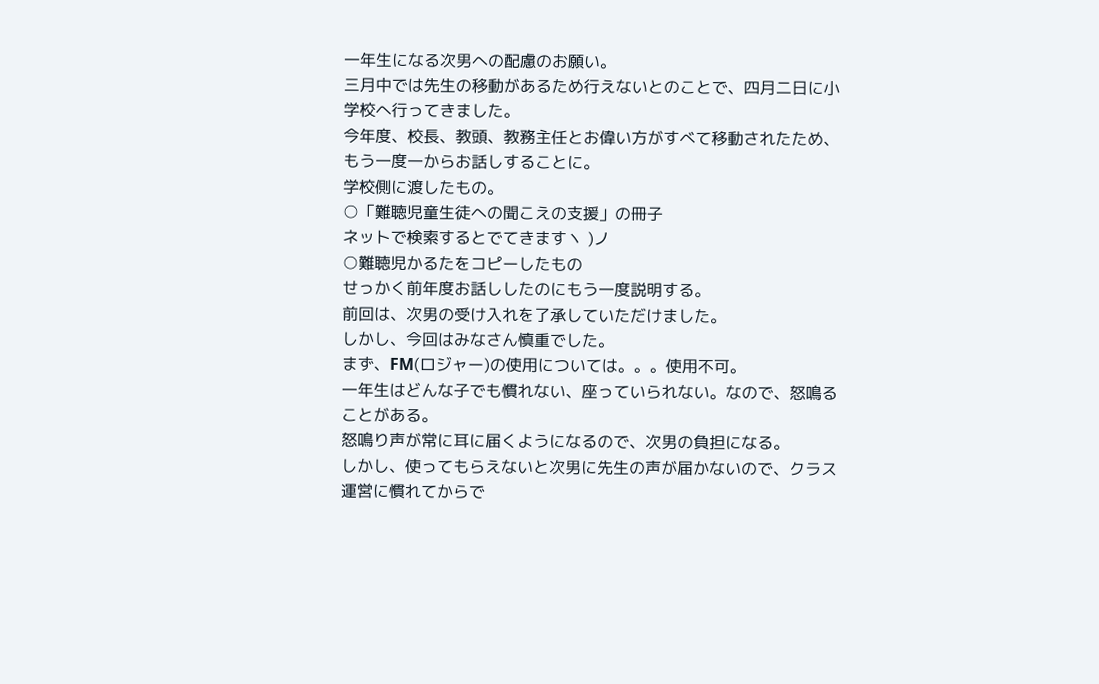一年生になる次男への配慮のお願い。
三月中では先生の移動があるため行えないとのことで、四月二日に小学校へ行ってきました。
今年度、校長、教頭、教務主任とお偉い方がすべて移動されたため、もう一度一からお話しすることに。
学校側に渡したもの。
○「難聴児童生徒への聞こえの支援」の冊子
ネットで検索するとでてきますヽ )ノ
○難聴児かるたをコピーしたもの
せっかく前年度お話ししたのにもう一度説明する。
前回は、次男の受け入れを了承していただけました。
しかし、今回はみなさん慎重でした。
まず、FM(ロジャー)の使用については。。。使用不可。
一年生はどんな子でも慣れない、座っていられない。なので、怒鳴ることがある。
怒鳴り声が常に耳に届くようになるので、次男の負担になる。
しかし、使ってもらえないと次男に先生の声が届かないので、クラス運営に慣れてからで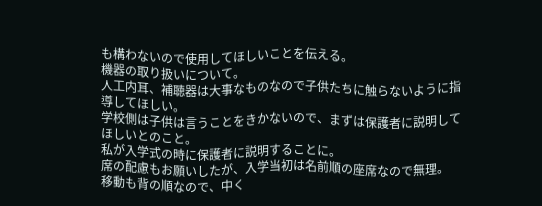も構わないので使用してほしいことを伝える。
機器の取り扱いについて。
人工内耳、補聴器は大事なものなので子供たちに触らないように指導してほしい。
学校側は子供は言うことをきかないので、まずは保護者に説明してほしいとのこと。
私が入学式の時に保護者に説明することに。
席の配慮もお願いしたが、入学当初は名前順の座席なので無理。
移動も背の順なので、中く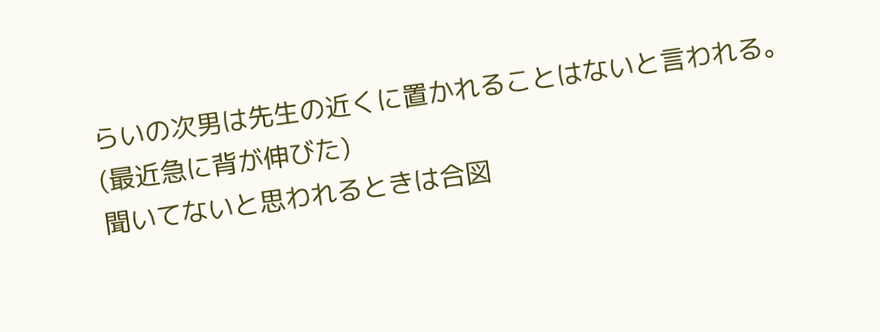らいの次男は先生の近くに置かれることはないと言われる。
(最近急に背が伸びた)
聞いてないと思われるときは合図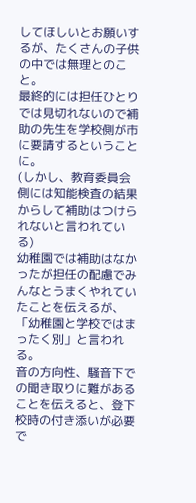してほしいとお願いするが、たくさんの子供の中では無理とのこと。
最終的には担任ひとりでは見切れないので補助の先生を学校側が市に要請するということに。
(しかし、教育委員会側には知能検査の結果からして補助はつけられないと言われている)
幼稚園では補助はなかったが担任の配慮でみんなとうまくやれていたことを伝えるが、
「幼稚園と学校ではまったく別」と言われる。
音の方向性、騒音下での聞き取りに難があることを伝えると、登下校時の付き添いが必要で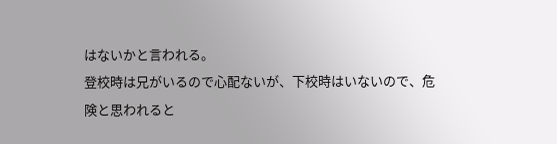はないかと言われる。
登校時は兄がいるので心配ないが、下校時はいないので、危険と思われると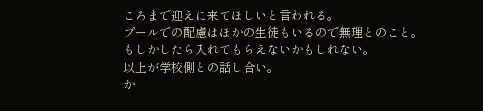ころまで迎えに来てほしいと言われる。
プールでの配慮はほかの生徒もいるので無理とのこと。
もしかしたら入れてもらえないかもしれない。
以上が学校側との話し合い。
か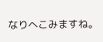なりへこみますね。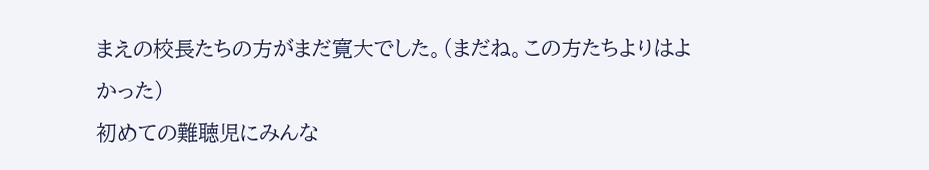まえの校長たちの方がまだ寛大でした。(まだね。この方たちよりはよかった)
初めての難聴児にみんな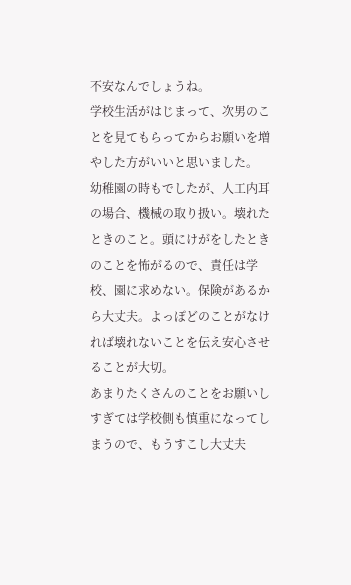不安なんでしょうね。
学校生活がはじまって、次男のことを見てもらってからお願いを増やした方がいいと思いました。
幼稚園の時もでしたが、人工内耳の場合、機械の取り扱い。壊れたときのこと。頭にけがをしたときのことを怖がるので、責任は学校、園に求めない。保険があるから大丈夫。よっぽどのことがなければ壊れないことを伝え安心させることが大切。
あまりたくさんのことをお願いしすぎては学校側も慎重になってしまうので、もうすこし大丈夫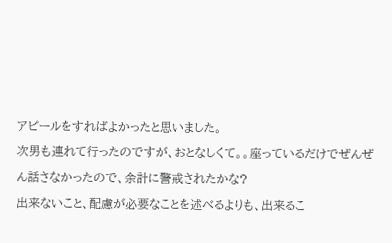アピールをすればよかったと思いました。
次男も連れて行ったのですが、おとなしくて。。座っているだけでぜんぜん話さなかったので、余計に警戒されたかな?
出来ないこと、配慮が必要なことを述べるよりも、出来るこ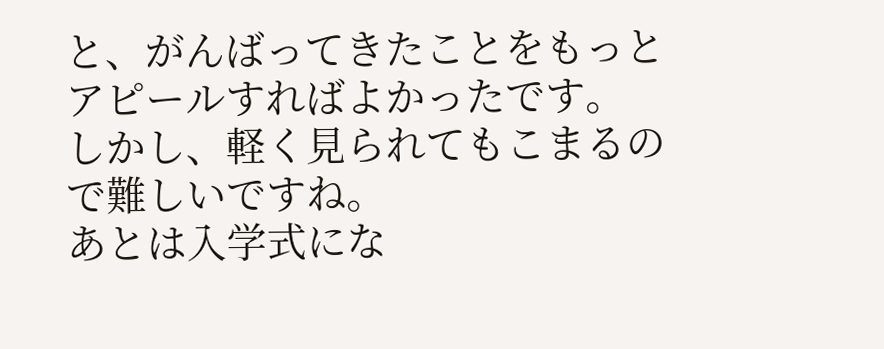と、がんばってきたことをもっとアピールすればよかったです。
しかし、軽く見られてもこまるので難しいですね。
あとは入学式にな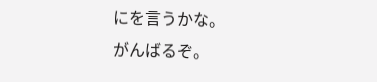にを言うかな。
がんばるぞ。